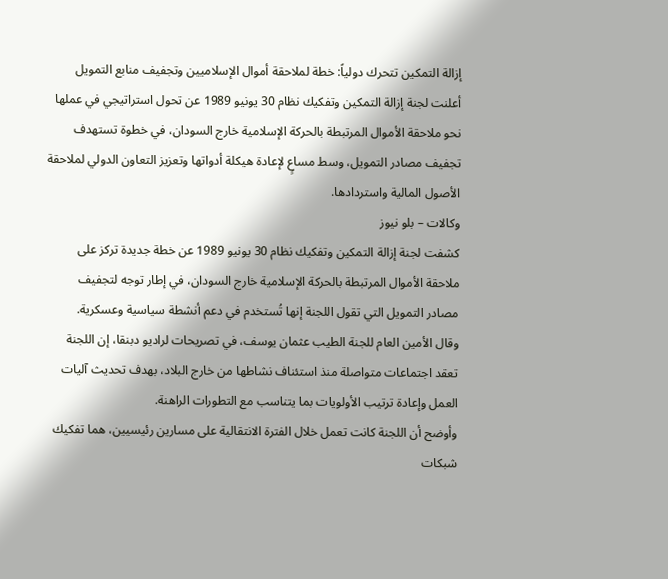إزالة التمكين تتحرك دولياً: خطة لملاحقة أموال الإسلاميين وتجفيف منابع التمويل
أعلنت لجنة إزالة التمكين وتفكيك نظام 30 يونيو 1989 عن تحول استراتيجي في عملها نحو ملاحقة الأموال المرتبطة بالحركة الإسلامية خارج السودان، في خطوة تستهدف تجفيف مصادر التمويل، وسط مساعٍ لإعادة هيكلة أدواتها وتعزيز التعاون الدولي لملاحقة الأصول المالية واستردادها.
وكالات – بلو نيوز
كشفت لجنة إزالة التمكين وتفكيك نظام 30 يونيو 1989 عن خطة جديدة تركز على ملاحقة الأموال المرتبطة بالحركة الإسلامية خارج السودان، في إطار توجه لتجفيف مصادر التمويل التي تقول اللجنة إنها تُستخدم في دعم أنشطة سياسية وعسكرية.
وقال الأمين العام للجنة الطيب عثمان يوسف، في تصريحات لراديو دبنقا، إن اللجنة تعقد اجتماعات متواصلة منذ استئناف نشاطها من خارج البلاد، بهدف تحديث آليات العمل وإعادة ترتيب الأولويات بما يتناسب مع التطورات الراهنة.
وأوضح أن اللجنة كانت تعمل خلال الفترة الانتقالية على مسارين رئيسيين، هما تفكيك شبكات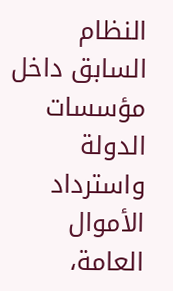النظام السابق داخل مؤسسات الدولة واسترداد الأموال العامة،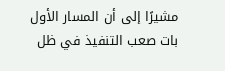مشيرًا إلى أن المسار الأول بات صعب التنفيذ في ظل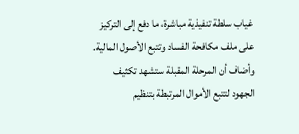غياب سلطة تنفيذية مباشرة، ما دفع إلى التركيز على ملف مكافحة الفساد وتتبع الأصول المالية. وأضاف أن المرحلة المقبلة ستشهد تكثيف الجهود لتتبع الأموال المرتبطة بتنظيم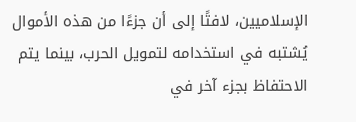الإسلاميين، لافتًا إلى أن جزءًا من هذه الأموال يُشتبه في استخدامه لتمويل الحرب، بينما يتم الاحتفاظ بجزء آخر في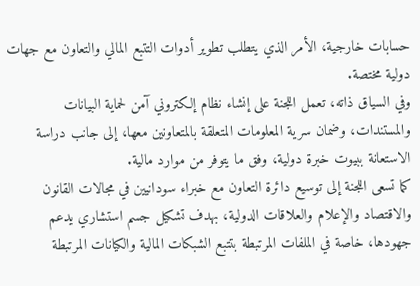حسابات خارجية، الأمر الذي يتطلب تطوير أدوات التتبع المالي والتعاون مع جهات دولية مختصة.
وفي السياق ذاته، تعمل اللجنة على إنشاء نظام إلكتروني آمن لحماية البيانات والمستندات، وضمان سرية المعلومات المتعلقة بالمتعاونين معها، إلى جانب دراسة الاستعانة ببيوت خبرة دولية، وفق ما يتوفر من موارد مالية.
كما تسعى اللجنة إلى توسيع دائرة التعاون مع خبراء سودانيين في مجالات القانون والاقتصاد والإعلام والعلاقات الدولية، بهدف تشكيل جسم استشاري يدعم جهودها، خاصة في الملفات المرتبطة بتتبع الشبكات المالية والكيانات المرتبطة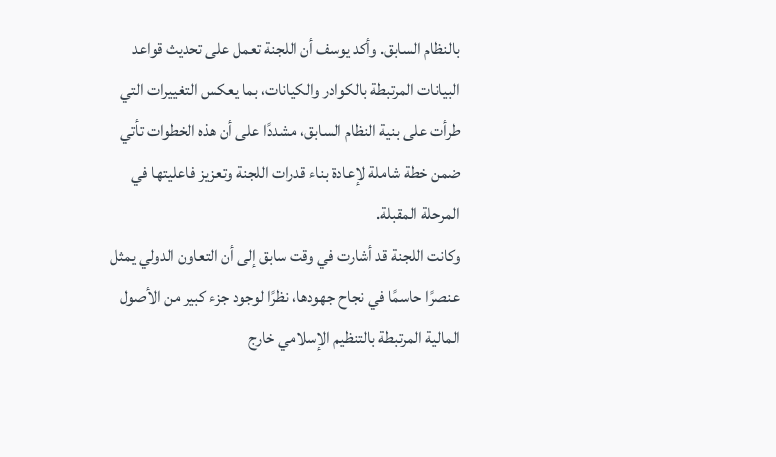بالنظام السابق. وأكد يوسف أن اللجنة تعمل على تحديث قواعد البيانات المرتبطة بالكوادر والكيانات، بما يعكس التغييرات التي طرأت على بنية النظام السابق، مشددًا على أن هذه الخطوات تأتي ضمن خطة شاملة لإعادة بناء قدرات اللجنة وتعزيز فاعليتها في المرحلة المقبلة.
وكانت اللجنة قد أشارت في وقت سابق إلى أن التعاون الدولي يمثل عنصرًا حاسمًا في نجاح جهودها، نظرًا لوجود جزء كبير من الأصول المالية المرتبطة بالتنظيم الإسلامي خارج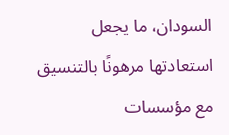السودان، ما يجعل استعادتها مرهونًا بالتنسيق مع مؤسسات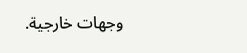وجهات خارجية.